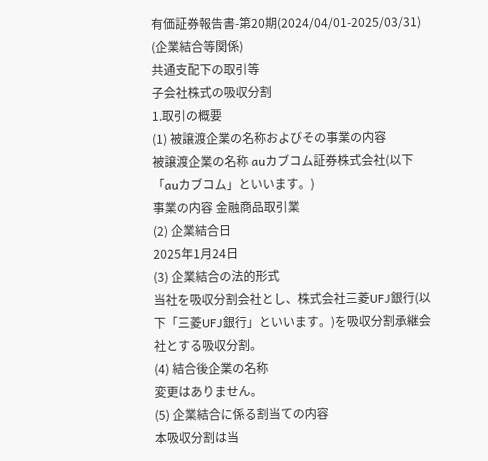有価証券報告書-第20期(2024/04/01-2025/03/31)
(企業結合等関係)
共通支配下の取引等
子会社株式の吸収分割
1.取引の概要
(1) 被譲渡企業の名称およびその事業の内容
被譲渡企業の名称 auカブコム証券株式会社(以下「auカブコム」といいます。)
事業の内容 金融商品取引業
(2) 企業結合日
2025年1月24日
(3) 企業結合の法的形式
当社を吸収分割会社とし、株式会社三菱UFJ銀行(以下「三菱UFJ銀行」といいます。)を吸収分割承継会社とする吸収分割。
(4) 結合後企業の名称
変更はありません。
(5) 企業結合に係る割当ての内容
本吸収分割は当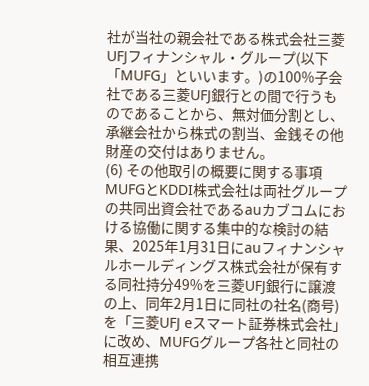社が当社の親会社である株式会社三菱UFJフィナンシャル・グループ(以下「MUFG」といいます。)の100%子会社である三菱UFJ銀行との間で行うものであることから、無対価分割とし、承継会社から株式の割当、金銭その他財産の交付はありません。
(6) その他取引の概要に関する事項
MUFGとKDDI株式会社は両社グループの共同出資会社であるauカブコムにおける協働に関する集中的な検討の結果、2025年1月31日にauフィナンシャルホールディングス株式会社が保有する同社持分49%を三菱UFJ銀行に譲渡の上、同年2月1日に同社の社名(商号)を「三菱UFJ eスマート証券株式会社」に改め、MUFGグループ各社と同社の相互連携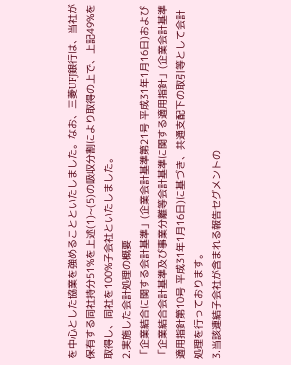を中心とした協業を強めることといたしました。なお、三菱UFJ銀行は、当社が保有する同社持分51%を上述(1)~(5)の吸収分割により取得の上で、上記49%を取得し、同社を100%子会社といたしました。
2.実施した会計処理の概要
「企業結合に関する会計基準」(企業会計基準第21号 平成31年1月16日)および「企業結合会計基準及び事業分離等会計基準に関する適用指針」(企業会計基準適用指針第10号 平成31年1月16日)に基づき、共通支配下の取引等として会計処理を行っております。
3.当該連結子会社が含まれる報告セグメントの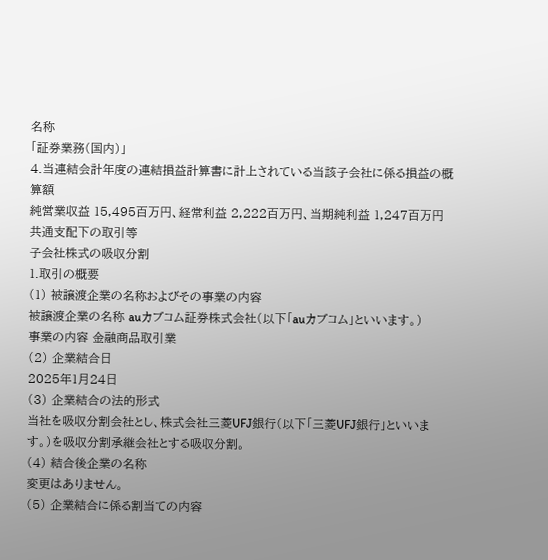名称
「証券業務(国内)」
4.当連結会計年度の連結損益計算書に計上されている当該子会社に係る損益の概算額
純営業収益 15,495百万円、経常利益 2,222百万円、当期純利益 1,247百万円
共通支配下の取引等
子会社株式の吸収分割
1.取引の概要
(1) 被譲渡企業の名称およびその事業の内容
被譲渡企業の名称 auカブコム証券株式会社(以下「auカブコム」といいます。)
事業の内容 金融商品取引業
(2) 企業結合日
2025年1月24日
(3) 企業結合の法的形式
当社を吸収分割会社とし、株式会社三菱UFJ銀行(以下「三菱UFJ銀行」といいます。)を吸収分割承継会社とする吸収分割。
(4) 結合後企業の名称
変更はありません。
(5) 企業結合に係る割当ての内容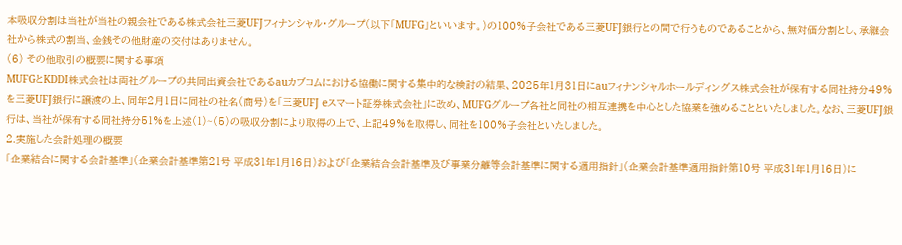本吸収分割は当社が当社の親会社である株式会社三菱UFJフィナンシャル・グループ(以下「MUFG」といいます。)の100%子会社である三菱UFJ銀行との間で行うものであることから、無対価分割とし、承継会社から株式の割当、金銭その他財産の交付はありません。
(6) その他取引の概要に関する事項
MUFGとKDDI株式会社は両社グループの共同出資会社であるauカブコムにおける協働に関する集中的な検討の結果、2025年1月31日にauフィナンシャルホールディングス株式会社が保有する同社持分49%を三菱UFJ銀行に譲渡の上、同年2月1日に同社の社名(商号)を「三菱UFJ eスマート証券株式会社」に改め、MUFGグループ各社と同社の相互連携を中心とした協業を強めることといたしました。なお、三菱UFJ銀行は、当社が保有する同社持分51%を上述(1)~(5)の吸収分割により取得の上で、上記49%を取得し、同社を100%子会社といたしました。
2.実施した会計処理の概要
「企業結合に関する会計基準」(企業会計基準第21号 平成31年1月16日)および「企業結合会計基準及び事業分離等会計基準に関する適用指針」(企業会計基準適用指針第10号 平成31年1月16日)に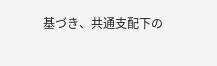基づき、共通支配下の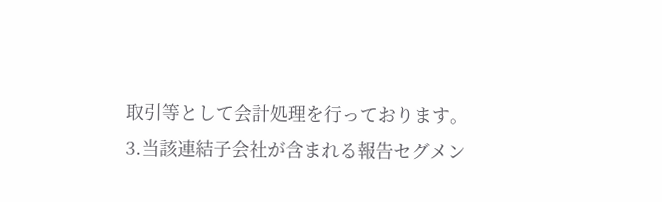取引等として会計処理を行っております。
3.当該連結子会社が含まれる報告セグメン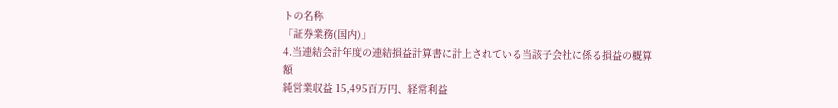トの名称
「証券業務(国内)」
4.当連結会計年度の連結損益計算書に計上されている当該子会社に係る損益の概算額
純営業収益 15,495百万円、経常利益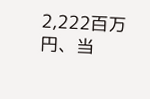2,222百万円、当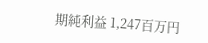期純利益 1,247百万円